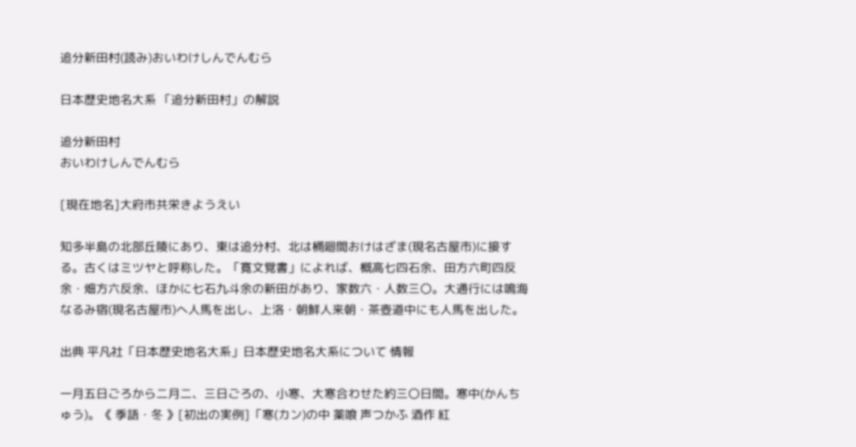追分新田村(読み)おいわけしんでんむら

日本歴史地名大系 「追分新田村」の解説

追分新田村
おいわけしんでんむら

[現在地名]大府市共栄きようえい

知多半島の北部丘陵にあり、東は追分村、北は桶廻間おけはざま(現名古屋市)に接する。古くはミツヤと呼称した。「寛文覚書」によれば、概高七四石余、田方六町四反余・畑方六反余、ほかに七石九斗余の新田があり、家数六・人数三〇。大通行には鳴海なるみ宿(現名古屋市)へ人馬を出し、上洛・朝鮮人来朝・茶壺道中にも人馬を出した。

出典 平凡社「日本歴史地名大系」日本歴史地名大系について 情報

一月五日ごろから二月二、三日ごろの、小寒、大寒合わせた約三〇日間。寒中(かんちゅう)。《 季語・冬 》[初出の実例]「寒(カン)の中 薬喰 声つかふ 酒作 紅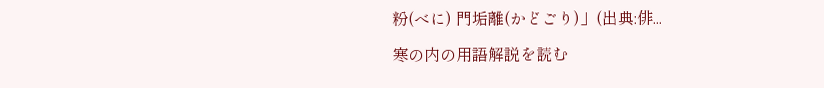粉(べに) 門垢離(かどごり)」(出典:俳...

寒の内の用語解説を読む